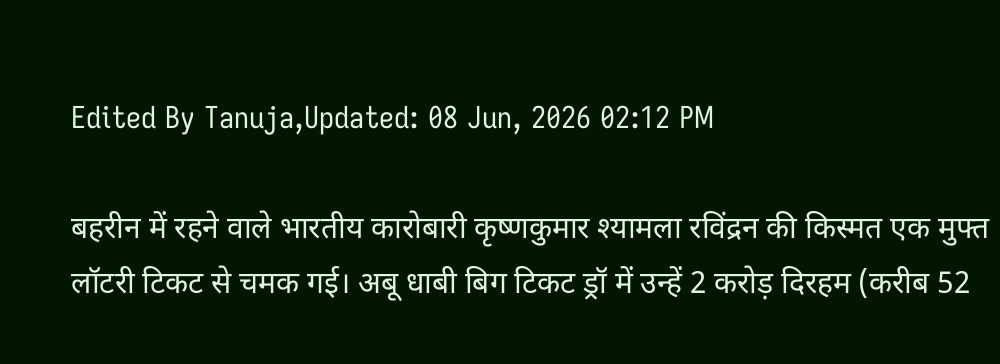Edited By Tanuja,Updated: 08 Jun, 2026 02:12 PM

बहरीन में रहने वाले भारतीय कारोबारी कृष्णकुमार श्यामला रविंद्रन की किस्मत एक मुफ्त लॉटरी टिकट से चमक गई। अबू धाबी बिग टिकट ड्रॉ में उन्हें 2 करोड़ दिरहम (करीब 52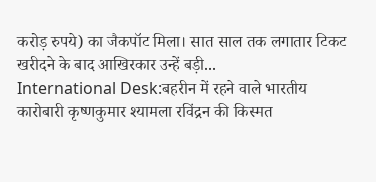करोड़ रुपये) का जैकपॉट मिला। सात साल तक लगातार टिकट खरीदने के बाद आखिरकार उन्हें बड़ी...
International Desk:बहरीन में रहने वाले भारतीय कारोबारी कृष्णकुमार श्यामला रविंद्रन की किस्मत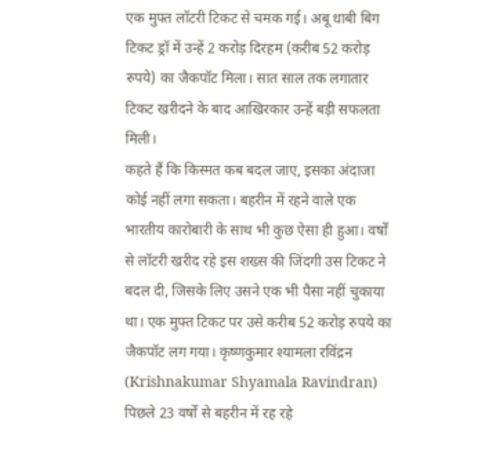एक मुफ्त लॉटरी टिकट से चमक गई। अबू धाबी बिग टिकट ड्रॉ में उन्हें 2 करोड़ दिरहम (करीब 52 करोड़ रुपये) का जैकपॉट मिला। सात साल तक लगातार टिकट खरीदने के बाद आखिरकार उन्हें बड़ी सफलता मिली।
कहते हैं कि किस्मत कब बदल जाए, इसका अंदाजा कोई नहीं लगा सकता। बहरीन में रहने वाले एक भारतीय कारोबारी के साथ भी कुछ ऐसा ही हुआ। वर्षों से लॉटरी खरीद रहे इस शख्स की जिंदगी उस टिकट ने बदल दी, जिसके लिए उसने एक भी पैसा नहीं चुकाया था। एक मुफ्त टिकट पर उसे करीब 52 करोड़ रुपये का जैकपॉट लग गया। कृष्णकुमार श्यामला रविंद्रन (Krishnakumar Shyamala Ravindran) पिछले 23 वर्षों से बहरीन में रह रहे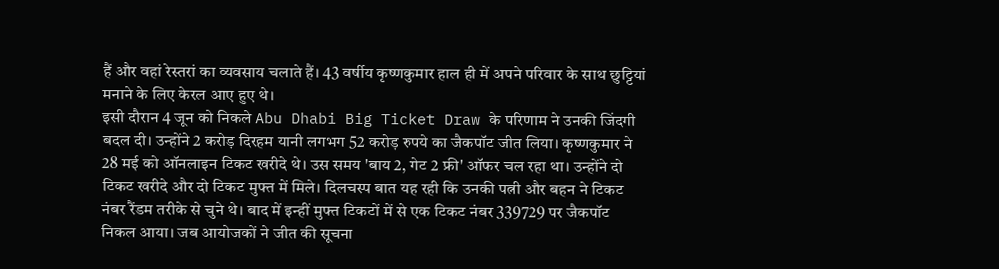हैं और वहां रेस्तरां का व्यवसाय चलाते हैं। 43 वर्षीय कृष्णकुमार हाल ही में अपने परिवार के साथ छुट्टियां मनाने के लिए केरल आए हुए थे।
इसी दौरान 4 जून को निकले Abu Dhabi Big Ticket Draw के परिणाम ने उनकी जिंदगी बदल दी। उन्होंने 2 करोड़ दिरहम यानी लगभग 52 करोड़ रुपये का जैकपॉट जीत लिया। कृष्णकुमार ने 28 मई को ऑनलाइन टिकट खरीदे थे। उस समय 'बाय 2, गेट 2 फ्री' ऑफर चल रहा था। उन्होंने दो टिकट खरीदे और दो टिकट मुफ्त में मिले। दिलचस्प बात यह रही कि उनकी पत्नी और बहन ने टिकट नंबर रैंडम तरीके से चुने थे। बाद में इन्हीं मुफ्त टिकटों में से एक टिकट नंबर 339729 पर जैकपॉट निकल आया। जब आयोजकों ने जीत की सूचना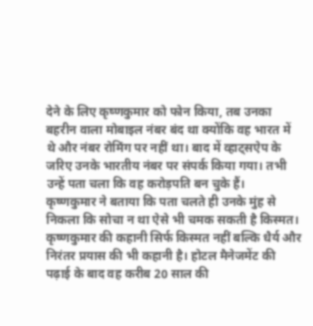देने के लिए कृष्णकुमार को फोन किया, तब उनका बहरीन वाला मोबाइल नंबर बंद था क्योंकि वह भारत में थे और नंबर रोमिंग पर नहीं था। बाद में व्हाट्सऐप के जरिए उनके भारतीय नंबर पर संपर्क किया गया। तभी उन्हें पता चला कि वह करोड़पति बन चुके हैं।
कृष्णकुमार ने बताया कि पता चलते ही उनके मुंह से निकला कि सोचा न था ऐसे भी चमक सकती है किस्मत। कृष्णकुमार की कहानी सिर्फ किस्मत नहीं बल्कि धैर्य और निरंतर प्रयास की भी कहानी है। होटल मैनेजमेंट की पढ़ाई के बाद वह करीब 20 साल की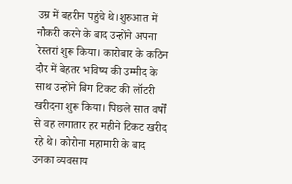उम्र में बहरीन पहुंचे थे।शुरुआत में नौकरी करने के बाद उन्होंने अपना रेस्तरां शुरू किया। कारोबार के कठिन दौर में बेहतर भविष्य की उम्मीद के साथ उन्होंने बिग टिकट की लॉटरी खरीदना शुरू किया। पिछले सात वर्षों से वह लगातार हर महीने टिकट खरीद रहे थे। कोरोना महामारी के बाद उनका व्यवसाय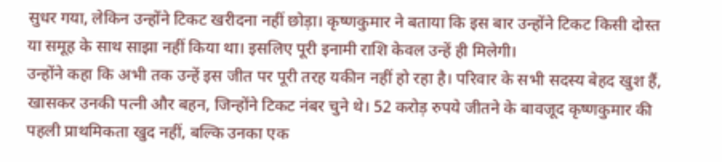सुधर गया, लेकिन उन्होंने टिकट खरीदना नहीं छोड़ा। कृष्णकुमार ने बताया कि इस बार उन्होंने टिकट किसी दोस्त या समूह के साथ साझा नहीं किया था। इसलिए पूरी इनामी राशि केवल उन्हें ही मिलेगी।
उन्होंने कहा कि अभी तक उन्हें इस जीत पर पूरी तरह यकीन नहीं हो रहा है। परिवार के सभी सदस्य बेहद खुश हैं, खासकर उनकी पत्नी और बहन, जिन्होंने टिकट नंबर चुने थे। 52 करोड़ रुपये जीतने के बावजूद कृष्णकुमार की पहली प्राथमिकता खुद नहीं, बल्कि उनका एक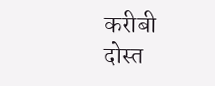करीबी दोस्त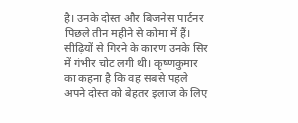है। उनके दोस्त और बिजनेस पार्टनर पिछले तीन महीने से कोमा में हैं। सीढ़ियों से गिरने के कारण उनके सिर में गंभीर चोट लगी थी। कृष्णकुमार का कहना है कि वह सबसे पहले अपने दोस्त को बेहतर इलाज के लिए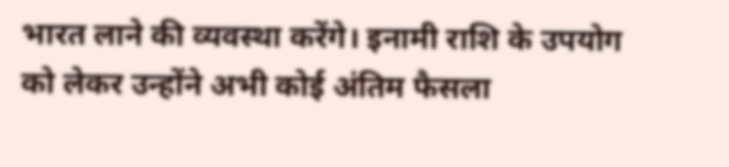भारत लाने की व्यवस्था करेंगे। इनामी राशि के उपयोग को लेकर उन्होंने अभी कोई अंतिम फैसला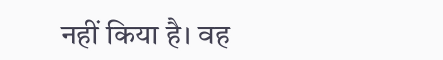नहीं किया है। वह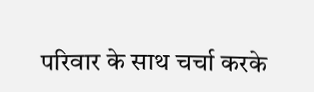परिवार के साथ चर्चा करके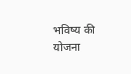भविष्य की योजना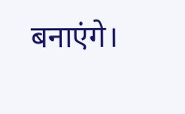बनाएंगे।